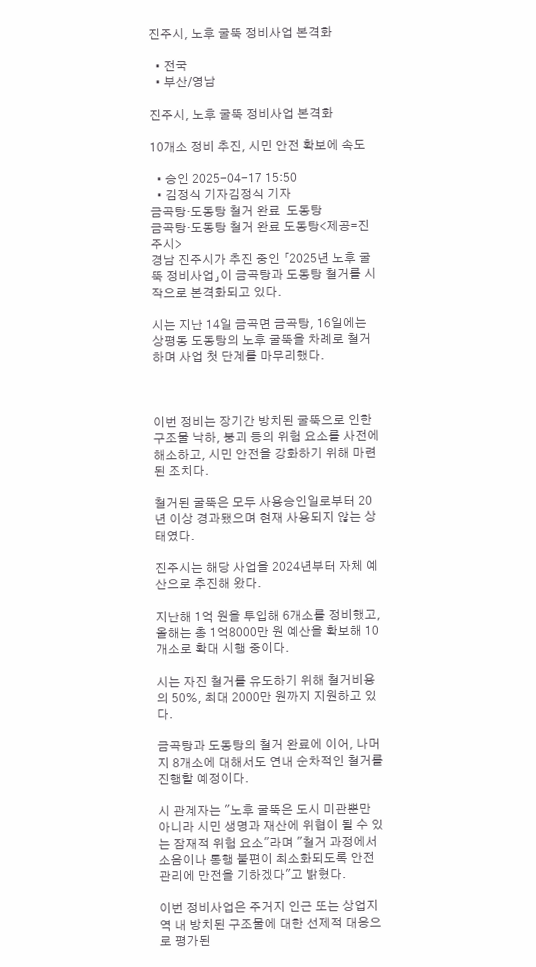진주시, 노후 굴뚝 정비사업 본격화

  • 전국
  • 부산/영남

진주시, 노후 굴뚝 정비사업 본격화

10개소 정비 추진, 시민 안전 확보에 속도

  • 승인 2025-04-17 15:50
  • 김정식 기자김정식 기자
금곡탕·도동탕 철거 완료  도동탕
금곡탕·도동탕 철거 완료 도동탕<제공=진주시>
경남 진주시가 추진 중인 「2025년 노후 굴뚝 정비사업」이 금곡탕과 도동탕 철거를 시작으로 본격화되고 있다.

시는 지난 14일 금곡면 금곡탕, 16일에는 상평동 도동탕의 노후 굴뚝을 차례로 철거하며 사업 첫 단계를 마무리했다.



이번 정비는 장기간 방치된 굴뚝으로 인한 구조물 낙하, 붕괴 등의 위험 요소를 사전에 해소하고, 시민 안전을 강화하기 위해 마련된 조치다.

철거된 굴뚝은 모두 사용승인일로부터 20년 이상 경과됐으며 현재 사용되지 않는 상태였다.

진주시는 해당 사업을 2024년부터 자체 예산으로 추진해 왔다.

지난해 1억 원을 투입해 6개소를 정비했고, 올해는 총 1억8000만 원 예산을 확보해 10개소로 확대 시행 중이다.

시는 자진 철거를 유도하기 위해 철거비용의 50%, 최대 2000만 원까지 지원하고 있다.

금곡탕과 도동탕의 철거 완료에 이어, 나머지 8개소에 대해서도 연내 순차적인 철거를 진행할 예정이다.

시 관계자는 "노후 굴뚝은 도시 미관뿐만 아니라 시민 생명과 재산에 위협이 될 수 있는 잠재적 위험 요소"라며 "철거 과정에서 소음이나 통행 불편이 최소화되도록 안전관리에 만전을 기하겠다"고 밝혔다.

이번 정비사업은 주거지 인근 또는 상업지역 내 방치된 구조물에 대한 선제적 대응으로 평가된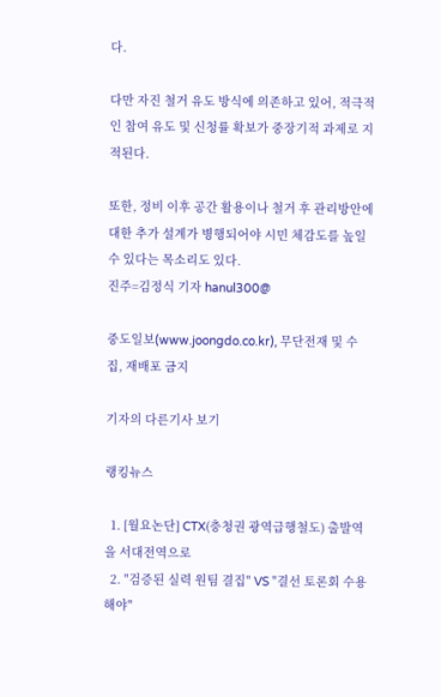다.

다만 자진 철거 유도 방식에 의존하고 있어, 적극적인 참여 유도 및 신청률 확보가 중장기적 과제로 지적된다.

또한, 정비 이후 공간 활용이나 철거 후 관리방안에 대한 추가 설계가 병행되어야 시민 체감도를 높일 수 있다는 목소리도 있다.
진주=김정식 기자 hanul300@

중도일보(www.joongdo.co.kr), 무단전재 및 수집, 재배포 금지

기자의 다른기사 보기

랭킹뉴스

  1. [월요논단] CTX(충청권 광역급행철도) 출발역을 서대전역으로
  2. "검증된 실력 원팀 결집" VS "결선 토론회 수용해야"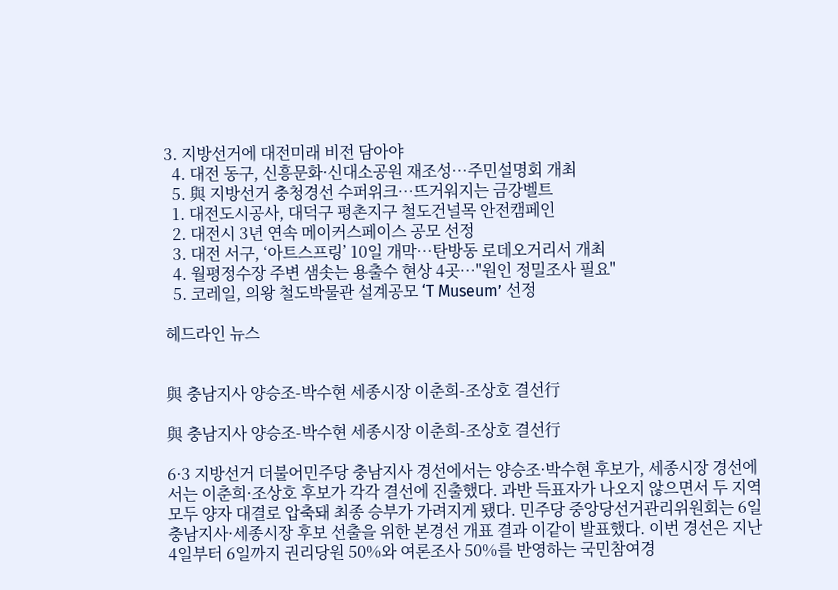3. 지방선거에 대전미래 비전 담아야
  4. 대전 동구, 신흥문화·신대소공원 재조성…주민설명회 개최
  5. 與 지방선거 충청경선 수퍼위크…뜨거워지는 금강벨트
  1. 대전도시공사, 대덕구 평촌지구 철도건널목 안전캠페인
  2. 대전시 3년 연속 메이커스페이스 공모 선정
  3. 대전 서구, ‘아트스프링’ 10일 개막…탄방동 로데오거리서 개최
  4. 월평정수장 주변 샘솟는 용출수 현상 4곳…"원인 정밀조사 필요"
  5. 코레일, 의왕 철도박물관 설계공모 ‘T Museum’ 선정

헤드라인 뉴스


與 충남지사 양승조-박수현 세종시장 이춘희-조상호 결선行

與 충남지사 양승조-박수현 세종시장 이춘희-조상호 결선行

6·3 지방선거 더불어민주당 충남지사 경선에서는 양승조·박수현 후보가, 세종시장 경선에서는 이춘희·조상호 후보가 각각 결선에 진출했다. 과반 득표자가 나오지 않으면서 두 지역 모두 양자 대결로 압축돼 최종 승부가 가려지게 됐다. 민주당 중앙당선거관리위원회는 6일 충남지사·세종시장 후보 선출을 위한 본경선 개표 결과 이같이 발표했다. 이번 경선은 지난 4일부터 6일까지 권리당원 50%와 여론조사 50%를 반영하는 국민참여경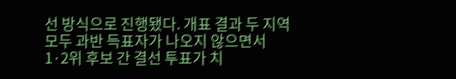선 방식으로 진행됐다. 개표 결과 두 지역 모두 과반 득표자가 나오지 않으면서 1·2위 후보 간 결선 투표가 치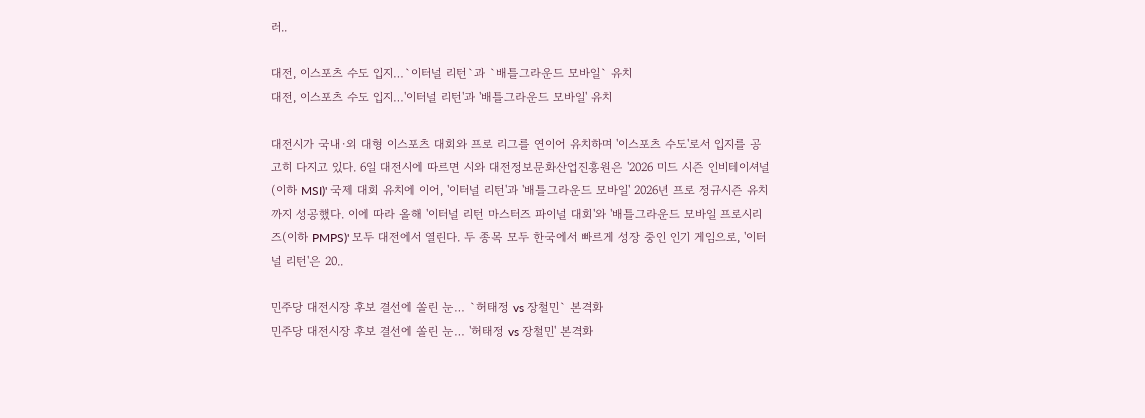러..

대전, 이스포츠 수도 입지…`이터널 리턴`과 `배틀그라운드 모바일` 유치
대전, 이스포츠 수도 입지…'이터널 리턴'과 '배틀그라운드 모바일' 유치

대전시가 국내·외 대형 이스포츠 대회와 프로 리그를 연이어 유치하며 '이스포츠 수도'로서 입지를 공고히 다지고 있다. 6일 대전시에 따르면 시와 대전정보문화산업진흥원은 '2026 미드 시즌 인비테이셔널(이하 MSI)' 국제 대회 유치에 이어, '이터널 리턴'과 '배틀그라운드 모바일' 2026년 프로 정규시즌 유치까지 성공했다. 이에 따라 올해 '이터널 리턴 마스터즈 파이널 대회'와 '배틀그라운드 모바일 프로시리즈(이하 PMPS)' 모두 대전에서 열린다. 두 종목 모두 한국에서 빠르게 성장 중인 인기 게임으로, '이터널 리턴'은 20..

민주당 대전시장 후보 결선에 쏠린 눈… `허태정 vs 장철민` 본격화
민주당 대전시장 후보 결선에 쏠린 눈… '허태정 vs 장철민' 본격화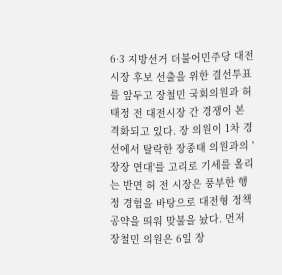6·3 지방선거 더불어민주당 대전시장 후보 선출을 위한 결선투표를 앞두고 장철민 국회의원과 허태정 전 대전시장 간 경쟁이 본격화되고 있다. 장 의원이 1차 경선에서 탈락한 장종태 의원과의 '장장 연대'를 고리로 기세를 올리는 반면 허 전 시장은 풍부한 행정 경험을 바탕으로 대전형 정책공약을 띄워 맞불을 놨다. 먼저 장철민 의원은 6일 장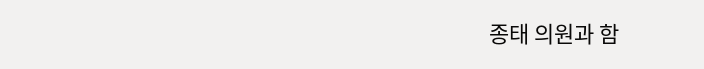종태 의원과 함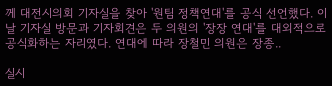께 대전시의회 기자실을 찾아 '원팀 정책연대'를 공식 선언했다. 이날 기자실 방문과 기자회견은 두 의원의 '장장 연대'를 대외적으로 공식화하는 자리였다. 연대에 따라 장철민 의원은 장종..

실시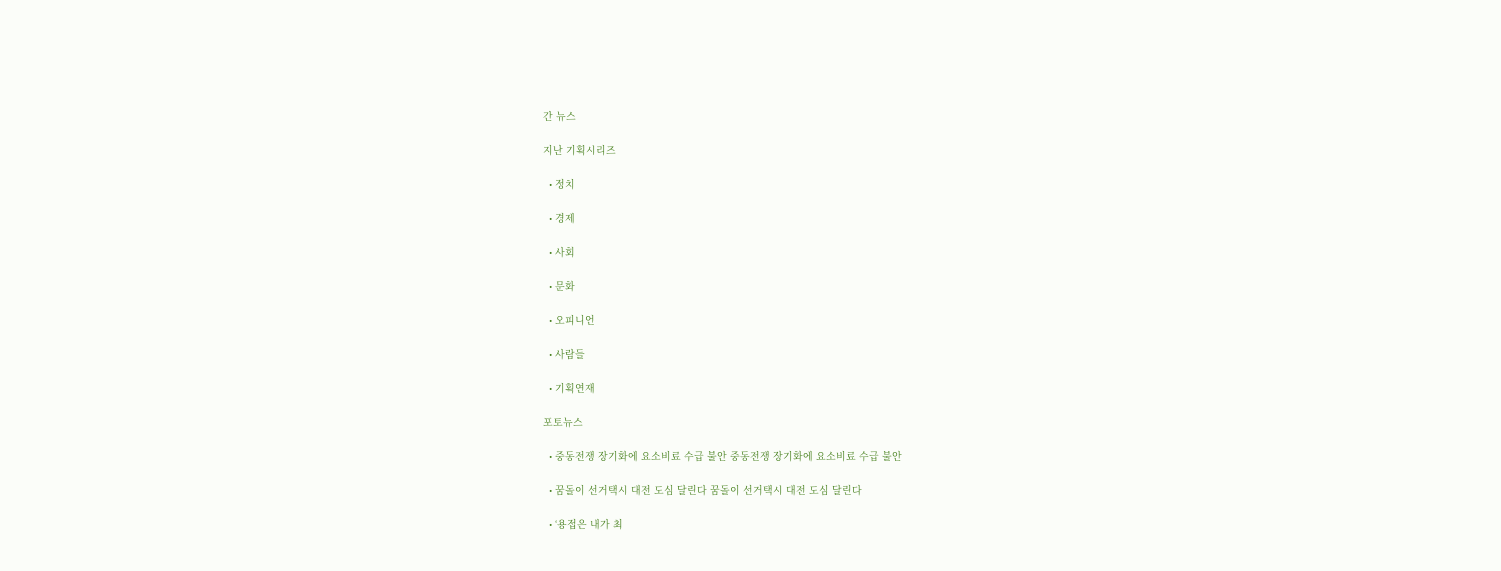간 뉴스

지난 기획시리즈

  • 정치

  • 경제

  • 사회

  • 문화

  • 오피니언

  • 사람들

  • 기획연재

포토뉴스

  • 중동전쟁 장기화에 요소비료 수급 불안 중동전쟁 장기화에 요소비료 수급 불안

  • 꿈돌이 선거택시 대전 도심 달린다 꿈돌이 선거택시 대전 도심 달린다

  • ‘용접은 내가 최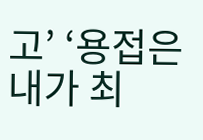고’ ‘용접은 내가 최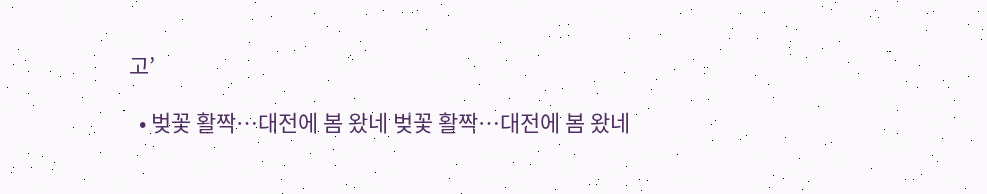고’

  • 벚꽃 활짝…대전에 봄 왔네 벚꽃 활짝…대전에 봄 왔네